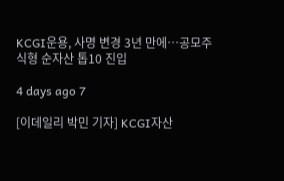KCGI운용, 사명 변경 3년 만에…공모주식형 순자산 톱10 진입

4 days ago 7

[이데일리 박민 기자] KCGI자산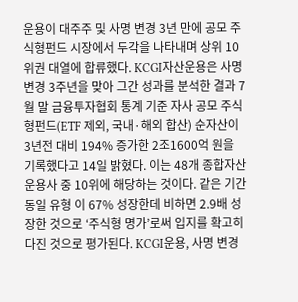운용이 대주주 및 사명 변경 3년 만에 공모 주식형펀드 시장에서 두각을 나타내며 상위 10위권 대열에 합류했다. KCGI자산운용은 사명변경 3주년을 맞아 그간 성과를 분석한 결과 7월 말 금융투자협회 통계 기준 자사 공모 주식형펀드(ETF 제외, 국내·해외 합산) 순자산이 3년전 대비 194% 증가한 2조1600억 원을 기록했다고 14일 밝혔다. 이는 48개 종합자산운용사 중 10위에 해당하는 것이다. 같은 기간 동일 유형 이 67% 성장한데 비하면 2.9배 성장한 것으로 ‘주식형 명가’로써 입지를 확고히 다진 것으로 평가된다. KCGI운용, 사명 변경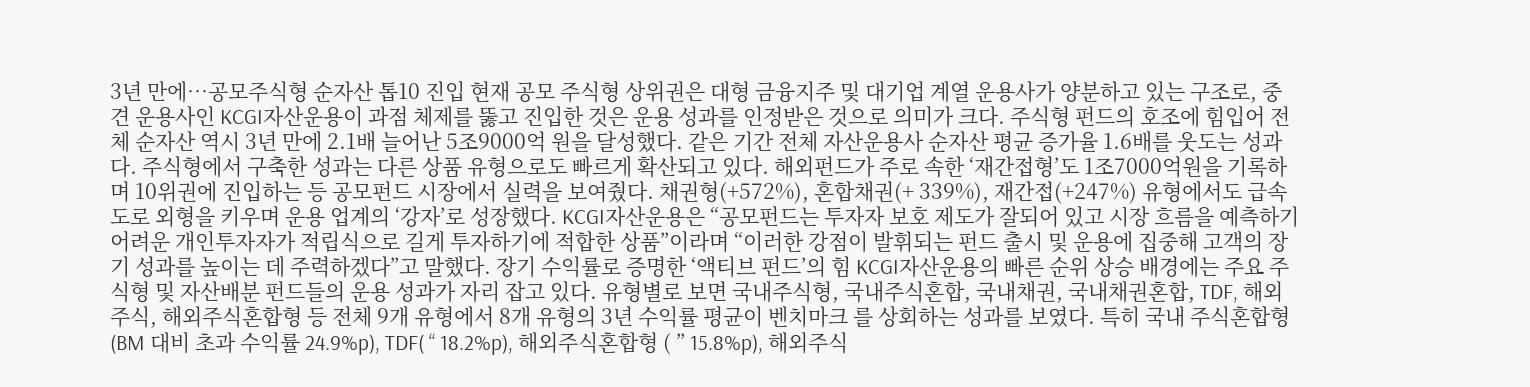3년 만에…공모주식형 순자산 톱10 진입 현재 공모 주식형 상위권은 대형 금융지주 및 대기업 계열 운용사가 양분하고 있는 구조로, 중견 운용사인 KCGI자산운용이 과점 체제를 뚫고 진입한 것은 운용 성과를 인정받은 것으로 의미가 크다. 주식형 펀드의 호조에 힘입어 전체 순자산 역시 3년 만에 2.1배 늘어난 5조9000억 원을 달성했다. 같은 기간 전체 자산운용사 순자산 평균 증가율 1.6배를 웃도는 성과다. 주식형에서 구축한 성과는 다른 상품 유형으로도 빠르게 확산되고 있다. 해외펀드가 주로 속한 ‘재간접형’도 1조7000억원을 기록하며 10위권에 진입하는 등 공모펀드 시장에서 실력을 보여줬다. 채권형(+572%), 혼합채권(+ 339%), 재간접(+247%) 유형에서도 급속도로 외형을 키우며 운용 업계의 ‘강자’로 성장했다. KCGI자산운용은 “공모펀드는 투자자 보호 제도가 잘되어 있고 시장 흐름을 예측하기 어려운 개인투자자가 적립식으로 길게 투자하기에 적합한 상품”이라며 “이러한 강점이 발휘되는 펀드 출시 및 운용에 집중해 고객의 장기 성과를 높이는 데 주력하겠다”고 말했다. 장기 수익률로 증명한 ‘액티브 펀드’의 힘 KCGI자산운용의 빠른 순위 상승 배경에는 주요 주식형 및 자산배분 펀드들의 운용 성과가 자리 잡고 있다. 유형별로 보면 국내주식형, 국내주식혼합, 국내채권, 국내채권혼합, TDF, 해외주식, 해외주식혼합형 등 전체 9개 유형에서 8개 유형의 3년 수익률 평균이 벤치마크 를 상회하는 성과를 보였다. 특히 국내 주식혼합형(BM 대비 초과 수익률 24.9%p), TDF( “ 18.2%p), 해외주식혼합형 ( ” 15.8%p), 해외주식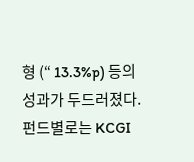형 (“ 13.3%p) 등의 성과가 두드러졌다. 펀드별로는 KCGI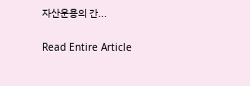자산운용의 간...

Read Entire Article